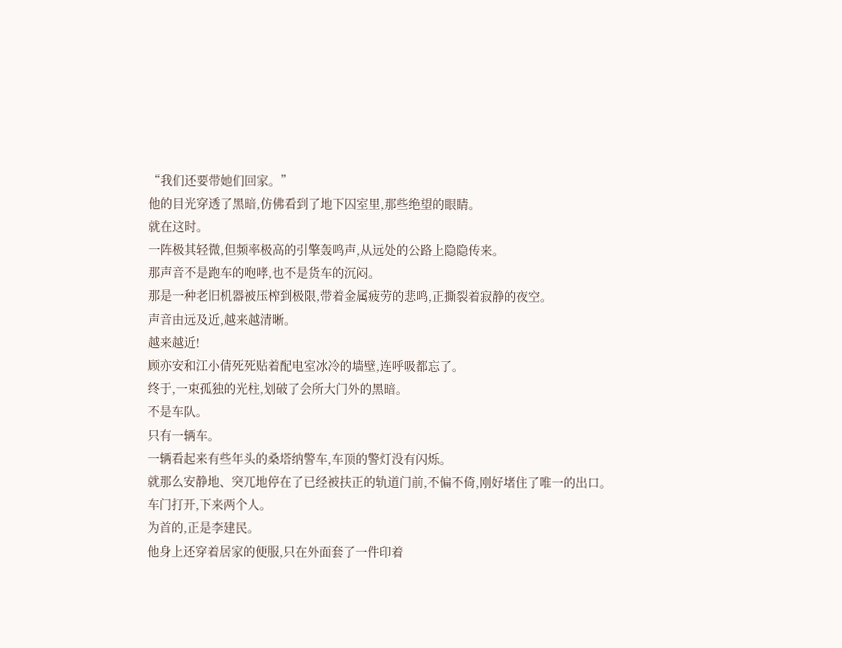“我们还要带她们回家。”
他的目光穿透了黑暗,仿佛看到了地下囚室里,那些绝望的眼睛。
就在这时。
一阵极其轻微,但频率极高的引擎轰鸣声,从远处的公路上隐隐传来。
那声音不是跑车的咆哮,也不是货车的沉闷。
那是一种老旧机器被压榨到极限,带着金属疲劳的悲鸣,正撕裂着寂静的夜空。
声音由远及近,越来越清晰。
越来越近!
顾亦安和江小倩死死贴着配电室冰冷的墙壁,连呼吸都忘了。
终于,一束孤独的光柱,划破了会所大门外的黑暗。
不是车队。
只有一辆车。
一辆看起来有些年头的桑塔纳警车,车顶的警灯没有闪烁。
就那么安静地、突兀地停在了已经被扶正的轨道门前,不偏不倚,刚好堵住了唯一的出口。
车门打开,下来两个人。
为首的,正是李建民。
他身上还穿着居家的便服,只在外面套了一件印着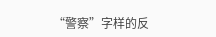“警察”字样的反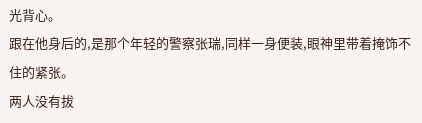光背心。
跟在他身后的,是那个年轻的警察张瑞,同样一身便装,眼神里带着掩饰不住的紧张。
两人没有拔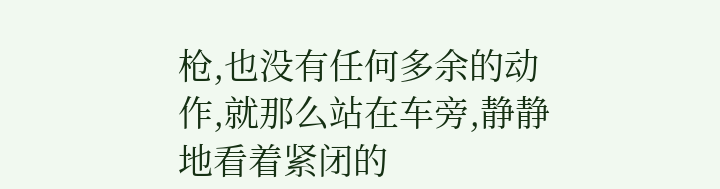枪,也没有任何多余的动作,就那么站在车旁,静静地看着紧闭的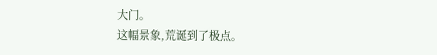大门。
这幅景象,荒诞到了极点。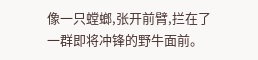像一只螳螂,张开前臂,拦在了一群即将冲锋的野牛面前。